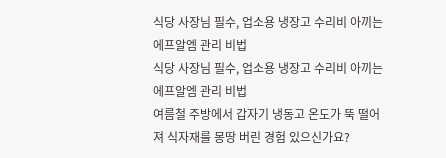식당 사장님 필수, 업소용 냉장고 수리비 아끼는 에프알엠 관리 비법
식당 사장님 필수, 업소용 냉장고 수리비 아끼는 에프알엠 관리 비법
여름철 주방에서 갑자기 냉동고 온도가 뚝 떨어져 식자재를 몽땅 버린 경험 있으신가요?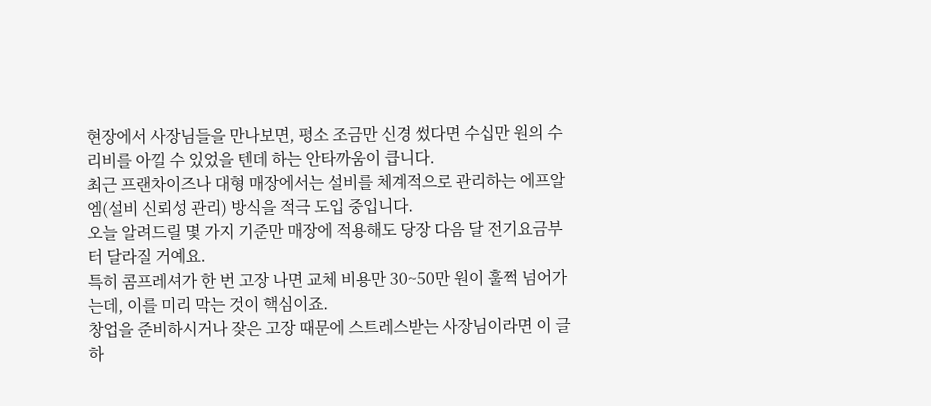현장에서 사장님들을 만나보면, 평소 조금만 신경 썼다면 수십만 원의 수리비를 아낄 수 있었을 텐데 하는 안타까움이 큽니다.
최근 프랜차이즈나 대형 매장에서는 설비를 체계적으로 관리하는 에프알엠(설비 신뢰성 관리) 방식을 적극 도입 중입니다.
오늘 알려드릴 몇 가지 기준만 매장에 적용해도 당장 다음 달 전기요금부터 달라질 거예요.
특히 콤프레셔가 한 번 고장 나면 교체 비용만 30~50만 원이 훌쩍 넘어가는데, 이를 미리 막는 것이 핵심이죠.
창업을 준비하시거나 잦은 고장 때문에 스트레스받는 사장님이라면 이 글 하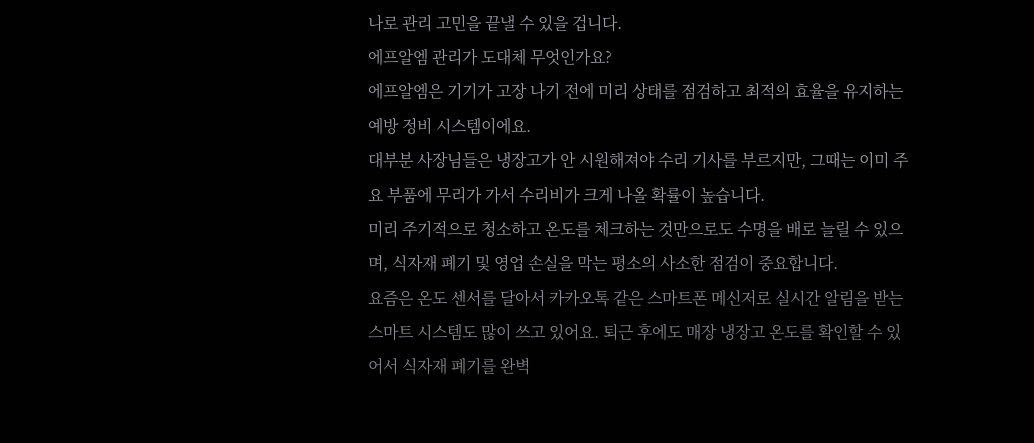나로 관리 고민을 끝낼 수 있을 겁니다.
에프알엠 관리가 도대체 무엇인가요?
에프알엠은 기기가 고장 나기 전에 미리 상태를 점검하고 최적의 효율을 유지하는 예방 정비 시스템이에요.
대부분 사장님들은 냉장고가 안 시원해져야 수리 기사를 부르지만, 그때는 이미 주요 부품에 무리가 가서 수리비가 크게 나올 확률이 높습니다.
미리 주기적으로 청소하고 온도를 체크하는 것만으로도 수명을 배로 늘릴 수 있으며, 식자재 폐기 및 영업 손실을 막는 평소의 사소한 점검이 중요합니다.
요즘은 온도 센서를 달아서 카카오톡 같은 스마트폰 메신저로 실시간 알림을 받는 스마트 시스템도 많이 쓰고 있어요. 퇴근 후에도 매장 냉장고 온도를 확인할 수 있어서 식자재 폐기를 완벽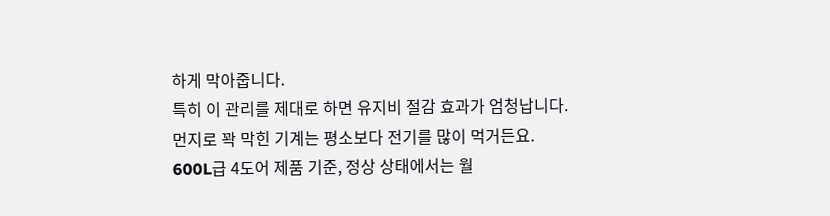하게 막아줍니다.
특히 이 관리를 제대로 하면 유지비 절감 효과가 엄청납니다.
먼지로 꽉 막힌 기계는 평소보다 전기를 많이 먹거든요.
600L급 4도어 제품 기준, 정상 상태에서는 월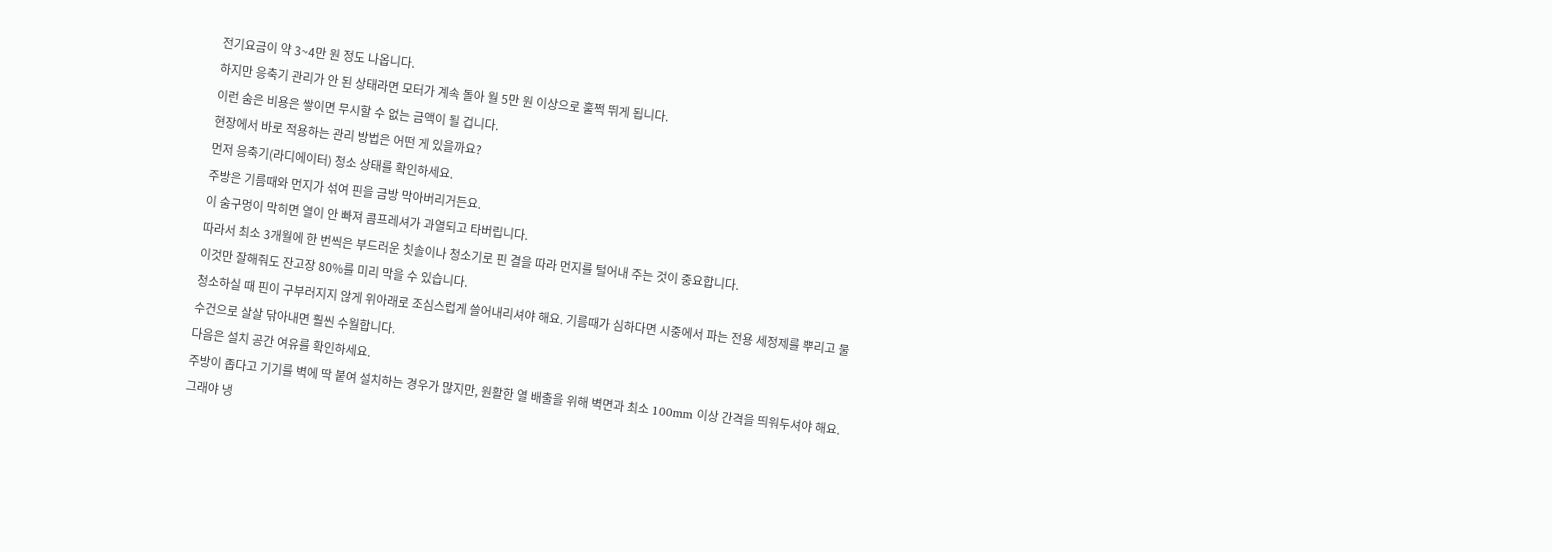전기요금이 약 3~4만 원 정도 나옵니다.
하지만 응축기 관리가 안 된 상태라면 모터가 계속 돌아 월 5만 원 이상으로 훌쩍 뛰게 됩니다.
이런 숨은 비용은 쌓이면 무시할 수 없는 금액이 될 겁니다.
현장에서 바로 적용하는 관리 방법은 어떤 게 있을까요?
먼저 응축기(라디에이터) 청소 상태를 확인하세요.
주방은 기름때와 먼지가 섞여 핀을 금방 막아버리거든요.
이 숨구멍이 막히면 열이 안 빠져 콤프레셔가 과열되고 타버립니다.
따라서 최소 3개월에 한 번씩은 부드러운 칫솔이나 청소기로 핀 결을 따라 먼지를 털어내 주는 것이 중요합니다.
이것만 잘해줘도 잔고장 80%를 미리 막을 수 있습니다.
청소하실 때 핀이 구부러지지 않게 위아래로 조심스럽게 쓸어내리셔야 해요. 기름때가 심하다면 시중에서 파는 전용 세정제를 뿌리고 물수건으로 살살 닦아내면 훨씬 수월합니다.
다음은 설치 공간 여유를 확인하세요.
주방이 좁다고 기기를 벽에 딱 붙여 설치하는 경우가 많지만, 원활한 열 배출을 위해 벽면과 최소 100mm 이상 간격을 띄워두셔야 해요.
그래야 냉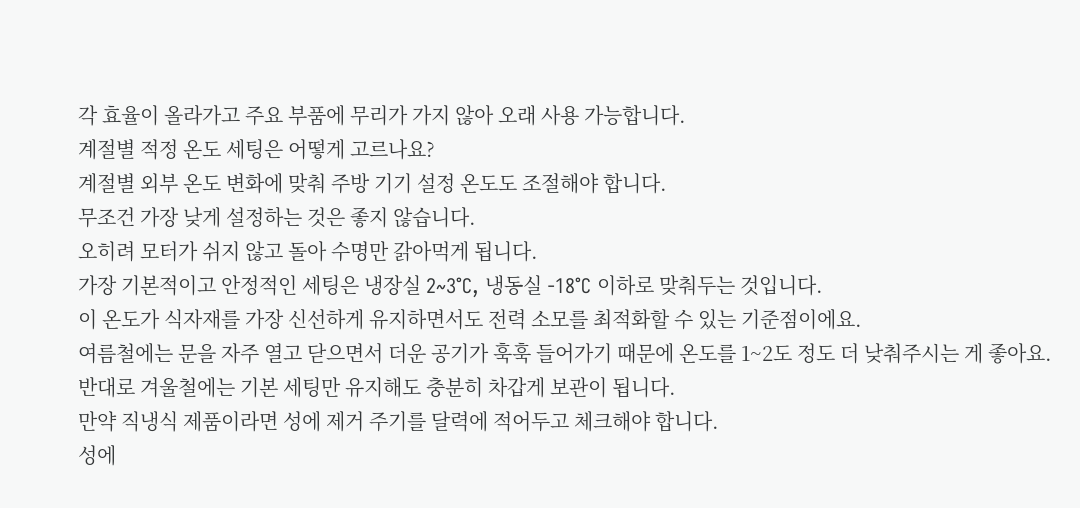각 효율이 올라가고 주요 부품에 무리가 가지 않아 오래 사용 가능합니다.
계절별 적정 온도 세팅은 어떻게 고르나요?
계절별 외부 온도 변화에 맞춰 주방 기기 설정 온도도 조절해야 합니다.
무조건 가장 낮게 설정하는 것은 좋지 않습니다.
오히려 모터가 쉬지 않고 돌아 수명만 갉아먹게 됩니다.
가장 기본적이고 안정적인 세팅은 냉장실 2~3°C, 냉동실 -18°C 이하로 맞춰두는 것입니다.
이 온도가 식자재를 가장 신선하게 유지하면서도 전력 소모를 최적화할 수 있는 기준점이에요.
여름철에는 문을 자주 열고 닫으면서 더운 공기가 훅훅 들어가기 때문에 온도를 1~2도 정도 더 낮춰주시는 게 좋아요. 반대로 겨울철에는 기본 세팅만 유지해도 충분히 차갑게 보관이 됩니다.
만약 직냉식 제품이라면 성에 제거 주기를 달력에 적어두고 체크해야 합니다.
성에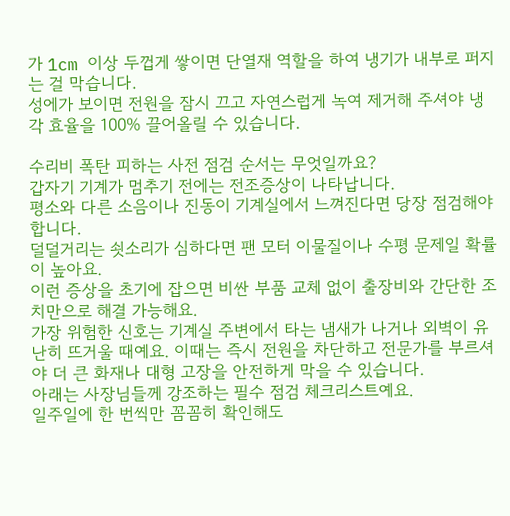가 1cm 이상 두껍게 쌓이면 단열재 역할을 하여 냉기가 내부로 퍼지는 걸 막습니다.
성에가 보이면 전원을 잠시 끄고 자연스럽게 녹여 제거해 주셔야 냉각 효율을 100% 끌어올릴 수 있습니다.

수리비 폭탄 피하는 사전 점검 순서는 무엇일까요?
갑자기 기계가 멈추기 전에는 전조증상이 나타납니다.
평소와 다른 소음이나 진동이 기계실에서 느껴진다면 당장 점검해야 합니다.
덜덜거리는 쇳소리가 심하다면 팬 모터 이물질이나 수평 문제일 확률이 높아요.
이런 증상을 초기에 잡으면 비싼 부품 교체 없이 출장비와 간단한 조치만으로 해결 가능해요.
가장 위험한 신호는 기계실 주변에서 타는 냄새가 나거나 외벽이 유난히 뜨거울 때예요. 이때는 즉시 전원을 차단하고 전문가를 부르셔야 더 큰 화재나 대형 고장을 안전하게 막을 수 있습니다.
아래는 사장님들께 강조하는 필수 점검 체크리스트예요.
일주일에 한 번씩만 꼼꼼히 확인해도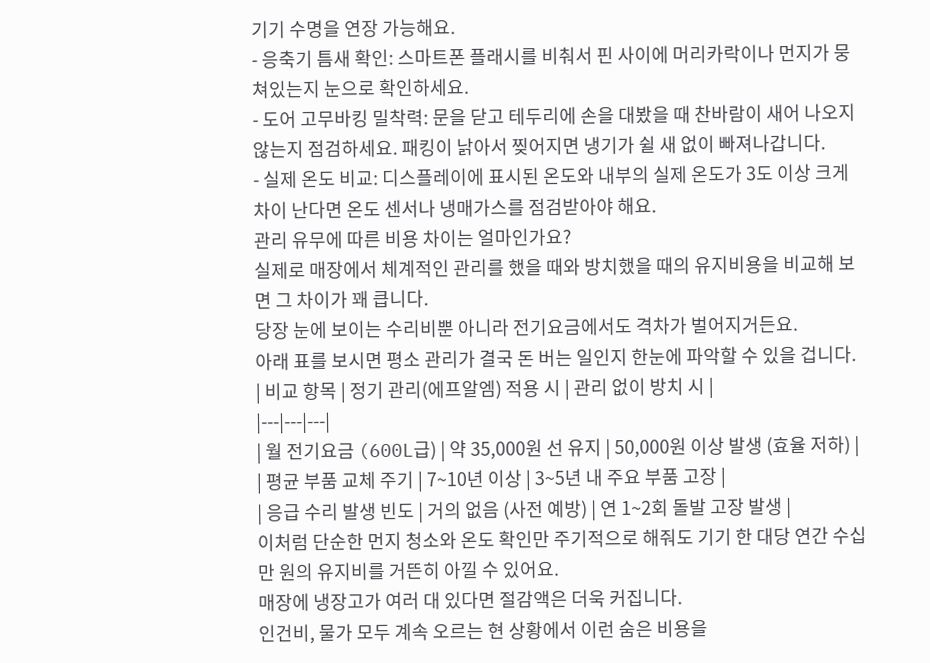기기 수명을 연장 가능해요.
- 응축기 틈새 확인: 스마트폰 플래시를 비춰서 핀 사이에 머리카락이나 먼지가 뭉쳐있는지 눈으로 확인하세요.
- 도어 고무바킹 밀착력: 문을 닫고 테두리에 손을 대봤을 때 찬바람이 새어 나오지 않는지 점검하세요. 패킹이 낡아서 찢어지면 냉기가 쉴 새 없이 빠져나갑니다.
- 실제 온도 비교: 디스플레이에 표시된 온도와 내부의 실제 온도가 3도 이상 크게 차이 난다면 온도 센서나 냉매가스를 점검받아야 해요.
관리 유무에 따른 비용 차이는 얼마인가요?
실제로 매장에서 체계적인 관리를 했을 때와 방치했을 때의 유지비용을 비교해 보면 그 차이가 꽤 큽니다.
당장 눈에 보이는 수리비뿐 아니라 전기요금에서도 격차가 벌어지거든요.
아래 표를 보시면 평소 관리가 결국 돈 버는 일인지 한눈에 파악할 수 있을 겁니다.
| 비교 항목 | 정기 관리(에프알엠) 적용 시 | 관리 없이 방치 시 |
|---|---|---|
| 월 전기요금 (600L급) | 약 35,000원 선 유지 | 50,000원 이상 발생 (효율 저하) |
| 평균 부품 교체 주기 | 7~10년 이상 | 3~5년 내 주요 부품 고장 |
| 응급 수리 발생 빈도 | 거의 없음 (사전 예방) | 연 1~2회 돌발 고장 발생 |
이처럼 단순한 먼지 청소와 온도 확인만 주기적으로 해줘도 기기 한 대당 연간 수십만 원의 유지비를 거뜬히 아낄 수 있어요.
매장에 냉장고가 여러 대 있다면 절감액은 더욱 커집니다.
인건비, 물가 모두 계속 오르는 현 상황에서 이런 숨은 비용을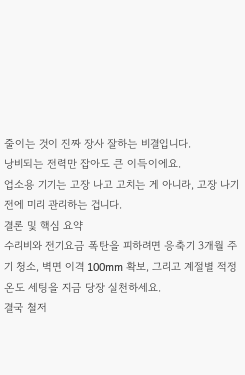줄이는 것이 진짜 장사 잘하는 비결입니다.
낭비되는 전력만 잡아도 큰 이득이에요.
업소용 기기는 고장 나고 고치는 게 아니라, 고장 나기 전에 미리 관리하는 겁니다.
결론 및 핵심 요약
수리비와 전기요금 폭탄을 피하려면 응축기 3개월 주기 청소, 벽면 이격 100mm 확보, 그리고 계절별 적정 온도 세팅을 지금 당장 실천하세요.
결국 철저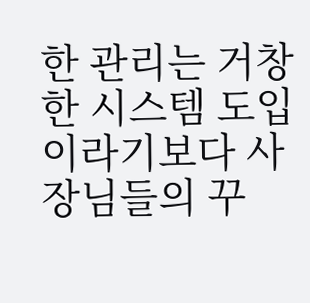한 관리는 거창한 시스템 도입이라기보다 사장님들의 꾸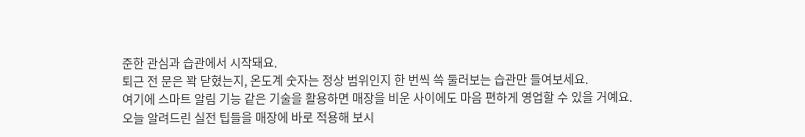준한 관심과 습관에서 시작돼요.
퇴근 전 문은 꽉 닫혔는지, 온도계 숫자는 정상 범위인지 한 번씩 쓱 둘러보는 습관만 들여보세요.
여기에 스마트 알림 기능 같은 기술을 활용하면 매장을 비운 사이에도 마음 편하게 영업할 수 있을 거예요.
오늘 알려드린 실전 팁들을 매장에 바로 적용해 보시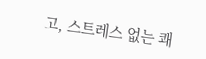고, 스트레스 없는 쾌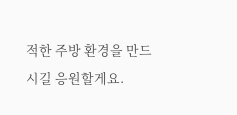적한 주방 환경을 만드시길 응원할게요.